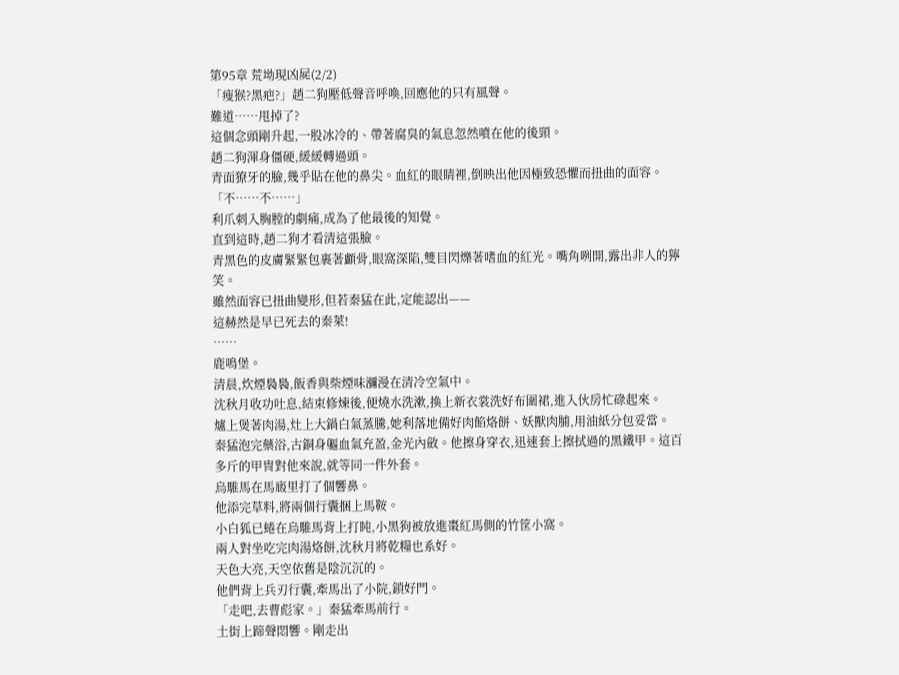第95章 荒坳現凶屍(2/2)
「瘦猴?黑疤?」趙二狗壓低聲音呼喚,回應他的只有風聲。
難道……甩掉了?
這個念頭剛升起,一股冰冷的、帶著腐臭的氣息忽然噴在他的後頸。
趙二狗渾身僵硬,緩緩轉過頭。
青面獠牙的臉,幾乎貼在他的鼻尖。血紅的眼睛裡,倒映出他因極致恐懼而扭曲的面容。
「不……不……」
利爪刺入胸膛的劇痛,成為了他最後的知覺。
直到這時,趙二狗才看清這張臉。
青黑色的皮膚緊緊包裹著顱骨,眼窩深陷,雙目閃爍著嗜血的紅光。嘴角咧開,露出非人的獰笑。
雖然面容已扭曲變形,但若秦猛在此,定能認出——
這赫然是早已死去的秦萊!
……
鹿鳴堡。
清晨,炊煙裊裊,飯香與柴煙味瀰漫在清冷空氣中。
沈秋月收功吐息,結束修煉後,便燒水洗漱,換上新衣裳洗好布圍裙,進入伙房忙碌起來。
爐上煲著肉湯,灶上大鍋白氣蒸騰,她利落地備好肉餡烙餅、妖獸肉脯,用油紙分包妥當。
秦猛泡完藥浴,古銅身軀血氣充盈,金光內斂。他擦身穿衣,迅速套上擦拭過的黑鐵甲。這百多斤的甲冑對他來說,就等同一件外套。
烏騅馬在馬廄里打了個響鼻。
他添完草料,將兩個行囊捆上馬鞍。
小白狐已蜷在烏騅馬背上打盹,小黑狗被放進棗紅馬側的竹筐小窩。
兩人對坐吃完肉湯烙餅,沈秋月將乾糧也系好。
天色大亮,天空依舊是陰沉沉的。
他們背上兵刃行囊,牽馬出了小院,鎖好門。
「走吧,去曹彪家。」秦猛牽馬前行。
土街上蹄聲悶響。剛走出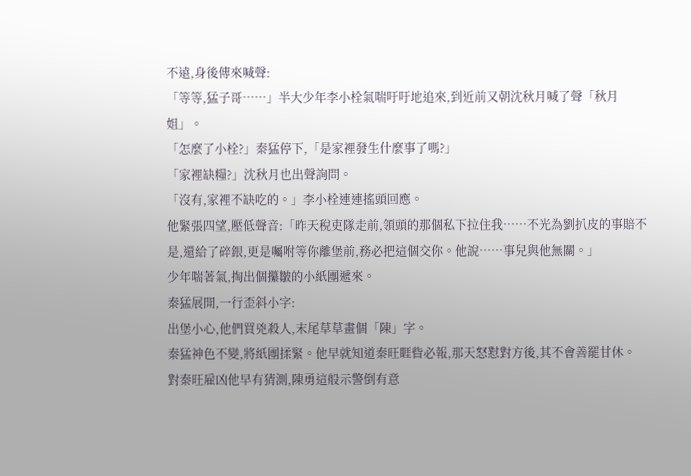不遠,身後傳來喊聲:
「等等,猛子哥……」半大少年李小栓氣喘吁吁地追來,到近前又朝沈秋月喊了聲「秋月姐」。
「怎麼了小栓?」秦猛停下,「是家裡發生什麼事了嗎?」
「家裡缺糧?」沈秋月也出聲詢問。
「沒有,家裡不缺吃的。」李小栓連連搖頭回應。
他緊張四望,壓低聲音:「昨天稅吏隊走前,領頭的那個私下拉住我……不光為劉扒皮的事賠不是,還給了碎銀,更是囑咐等你離堡前,務必把這個交你。他說……事兒與他無關。」
少年喘著氣,掏出個攥皺的小紙團遞來。
秦猛展開,一行歪斜小字:
出堡小心,他們買兇殺人,末尾草草畫個「陳」字。
秦猛神色不變,將紙團揉緊。他早就知道秦旺睚眥必報,那天怒懟對方後,其不會善罷甘休。
對秦旺雇凶他早有猜測,陳勇這般示警倒有意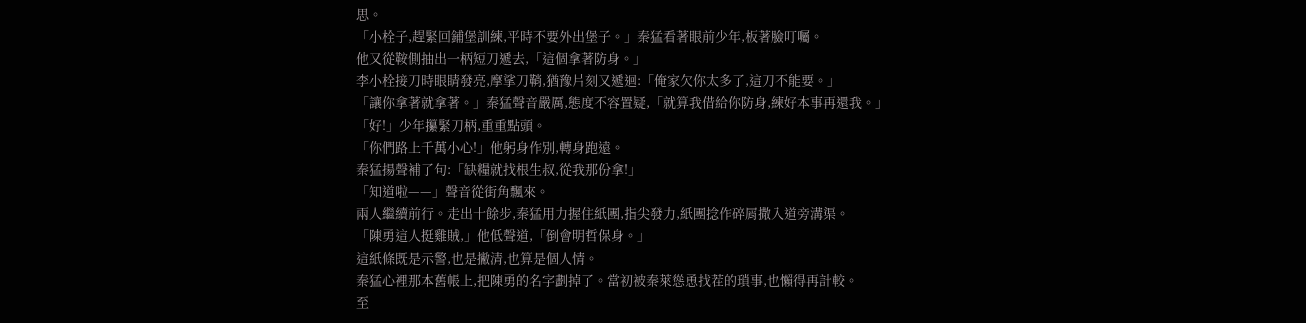思。
「小栓子,趕緊回鋪堡訓練,平時不要外出堡子。」秦猛看著眼前少年,板著臉叮囑。
他又從鞍側抽出一柄短刀遞去,「這個拿著防身。」
李小栓接刀時眼睛發亮,摩挲刀鞘,猶豫片刻又遞迴:「俺家欠你太多了,這刀不能要。」
「讓你拿著就拿著。」秦猛聲音嚴厲,態度不容置疑,「就算我借給你防身,練好本事再還我。」
「好!」少年攥緊刀柄,重重點頭。
「你們路上千萬小心!」他躬身作別,轉身跑遠。
秦猛揚聲補了句:「缺糧就找根生叔,從我那份拿!」
「知道啦——」聲音從街角飄來。
兩人繼續前行。走出十餘步,秦猛用力握住紙團,指尖發力,紙團捻作碎屑撒入道旁溝渠。
「陳勇這人挺雞賊,」他低聲道,「倒會明哲保身。」
這紙條既是示警,也是撇清,也算是個人情。
秦猛心裡那本舊帳上,把陳勇的名字劃掉了。當初被秦萊慫恿找茬的瑣事,也懶得再計較。
至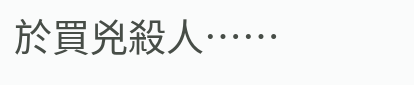於買兇殺人……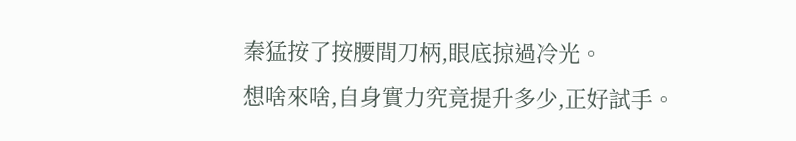秦猛按了按腰間刀柄,眼底掠過冷光。
想啥來啥,自身實力究竟提升多少,正好試手。